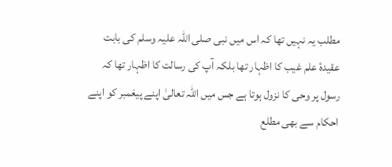مطلب یہ نہیں تھا کہ اس میں نبی صلی اللہ علیہ وسلم کی بابت عقیدۂ علم غیب کا اظہار تھا بلکہ آپ کی رسالت کا اظہار تھا کہ رسول پر وحی کا نزول ہوتا ہے جس میں اللّٰہ تعالیٰ اپنے پیغمبر کو اپنے احکام سے بھی مطلع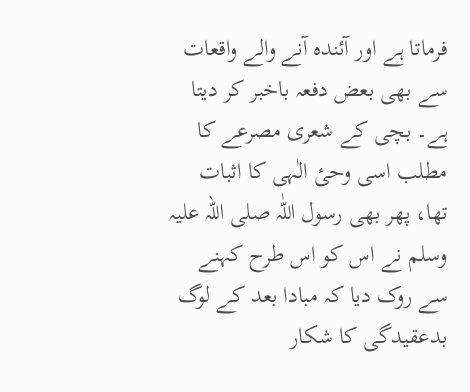فرماتا ہے اور آئندہ آنے والے واقعات سے بھی بعض دفعہ باخبر کر دیتا ہے۔ بچی کے شعری مصرعے کا مطلب اسی وحیٔ الٰہی کا اثبات تھا، پھر بھی رسول اللّٰہ صلی اللہ علیہ وسلم نے اس کو اس طرح کہنے سے روک دیا کہ مبادا بعد کے لوگ بدعقیدگی کا شکار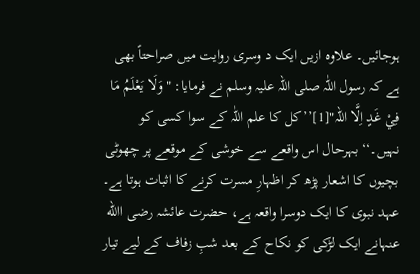ہوجائیں۔ علاوہ ازیں ایک د وسری روایت میں صراحتاً بھی ہے کہ رسول اللّٰہ صلی اللہ علیہ وسلم نے فرمایا: "وَلَا یَعْلَمُ مَا فِيْ غَدٍ اِلَّا اللہ"[1]’’کل کا علم اللّٰہ کے سوا کسی کو نہیں۔‘‘ بہرحال اس واقعے سے خوشی کے موقعے پر چھوٹی بچیوں کا اشعار پڑھ کر اظہارِ مسرت کرنے کا اثبات ہوتا ہے۔ عہد نبوی کا ایک دوسرا واقعہ ہے، حضرت عائشہ رضی االله عنہانے ایک لڑکی کو نکاح کے بعد شبِ زفاف کے لیے تیار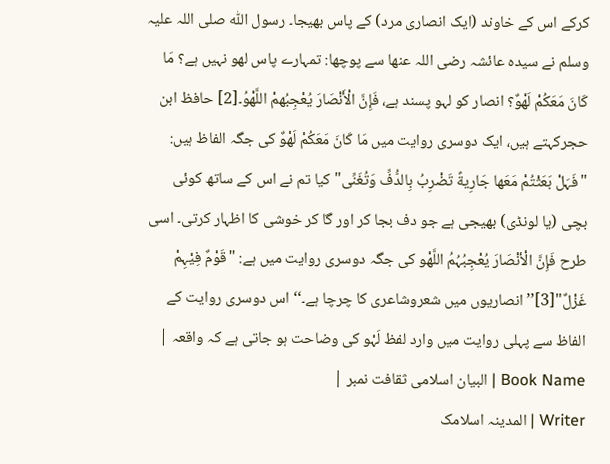کرکے اس کے خاوند (ایک انصاری مرد) کے پاس بھیجا۔ رسول اللّٰہ صلی اللہ علیہ وسلم نے سیدہ عائشہ رضی اللہ عنھا سے پوچھا: تمہارے پاس لھو نہیں ہے؟ مَا کَانَ مَعَکُمْ لَھْوٌ؟ انصار کو لہو پسند ہے، فَإِنَّ الْأَنْصَارَ یُعْجِبُھمْ اللَّھْوُ۔[2] حافظ ابن حجرکہتے ہیں، ایک دوسری روایت میں مَا کَانَ مَعَکُمْ لَھْوٌ کی جگہ الفاظ ہیں: "فَہَلْ بَعَثْتُمْ مَعَھا جَارِیةً تَضْرِبُ بِالدُّفِّ وَتُغَنِّی" کیا تم نے اس کے ساتھ کوئی بچی (یا لونڈی) بھیجی ہے جو دف بجا کر اور گا کر خوشی کا اظہار کرتی۔ اسی طرح فَإِنَّ الْأنْصَارَ یُعْجِبُہُمُ اللَّھْو کی جگہ دوسری روایت میں ہے: "قَوْمٌ فِیْہِمْ غَزْلٌ"[3]’’انصاریوں میں شعروشاعری کا چرچا ہے۔‘‘ اس دوسری روایت کے الفاظ سے پہلی روایت میں وارد لفظ لَہْو کی وضاحت ہو جاتی ہے کہ واقعہ |
Book Name | البیان اسلامی ثقافت نمبر |
Writer | المدینہ اسلامک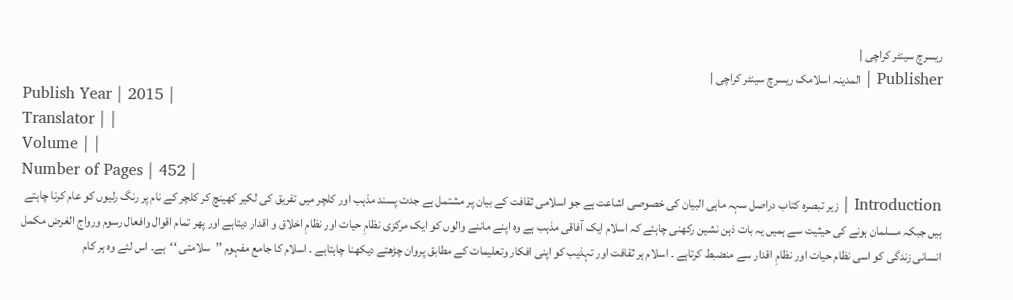ریسرچ سینٹر کراچی |
Publisher | المدینہ اسلامک ریسرچ سینٹر کراچی |
Publish Year | 2015 |
Translator | |
Volume | |
Number of Pages | 452 |
Introduction | زیر تبصرہ کتاب دراصل سہہ ماہی البیان کی خصوصی اشاعت ہے جو اسلامی ثقافت کے بیان پر مشتمل ہے جدت پسند مذہب اور کلچر میں تفریق کی لکیر کھینچ کر کلچر کے نام پر رنگ رلیوں کو عام کرنا چاہتے ہیں جبکہ مسلمان ہونے کی حیثیت سے ہمیں یہ بات ذہن نشین رکھنی چاہئے کہ اسلام ایک آفاقی مذہب ہے وہ اپنے ماننے والوں کو ایک مرکزی نظامِ حیات اور نظامِ اخلاق و اقدار دیتاہے اور پھر تمام اقوال وافعال رسوم ورواج الغرض مکمل انسانی زندگی کو اسی نظام حیات اور نظامِ اقدار سے منضبط کرتاہے ۔ اسلام ہر ثقافت اور تہذیب کو اپنی افکار وتعلیمات کے مطابق پروان چڑھتے دیکھنا چاہتاہے ۔ اسلام کا جامع مفہوم ’’سلامتی ‘‘ہے۔ اس لئے وہ ہر کام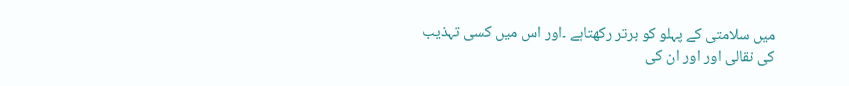میں سلامتی کے پہلو کو برتر رکھتاہے ۔اور اس میں کسی تہذیب کی نقالی اور اور ان کی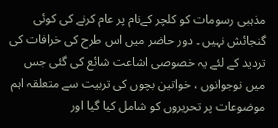مذہبی رسومات کو کلچر کےنام پر عام کرنے کی کوئی گنجائش نہیں ۔ دور حاضر میں اس طرح کی خرافات کی تردید کے لئے یہ خصوصی اشاعت شائع کی گئی جس میں نوجوانوں ، خواتین بچوں کی تربیت سے متعلقہ اہم موضوعات پر تحریروں کو شامل کیا گیا اور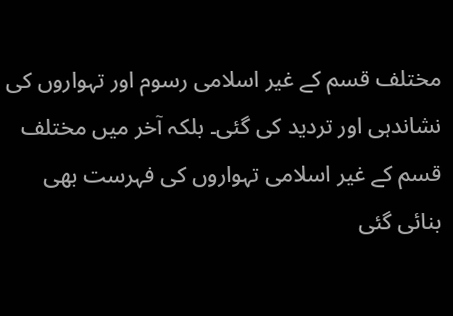مختلف قسم کے غیر اسلامی رسوم اور تہواروں کی نشاندہی اور تردید کی گئی۔ بلکہ آخر میں مختلف قسم کے غیر اسلامی تہواروں کی فہرست بھی بنائی گئی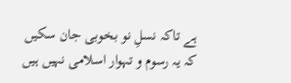ہے تاکہ نسلِ نو بخوبی جان سکیں کہ یہ رسوم و تہوار اسلامی نہیں ہیں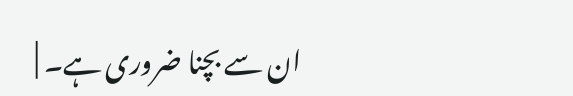ان سے بچنا ضروری ہے۔ |